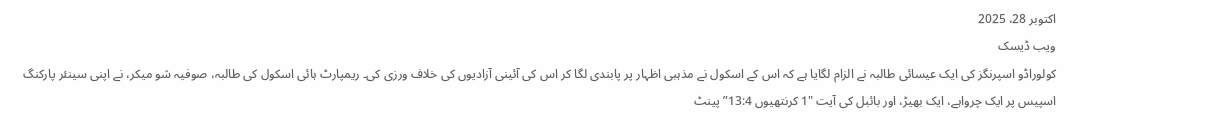اکتوبر 28، 2025
ویب ڈیسک
کولوراڈو اسپرنگز کی ایک عیسائی طالبہ نے الزام لگایا ہے کہ اس کے اسکول نے مذہبی اظہار پر پابندی لگا کر اس کی آئینی آزادیوں کی خلاف ورزی کی۔ ریمپارٹ ہائی اسکول کی طالبہ، صوفیہ شو میکر، نے اپنی سینئر پارکنگ اسپیس پر ایک چرواہے، ایک بھیڑ، اور بائبل کی آیت "1 کرنتھیوں 13:4” پینٹ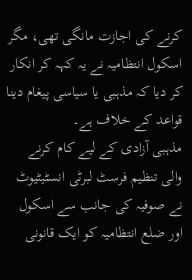کرنے کی اجازت مانگی تھی، مگر اسکول انتظامیہ نے یہ کہہ کر انکار کر دیا کہ مذہبی یا سیاسی پیغام دینا قواعد کے خلاف ہے۔
مذہبی آزادی کے لیے کام کرنے والی تنظیم فرسٹ لبرٹی انسٹیٹیوٹ نے صوفیہ کی جانب سے اسکول اور ضلع انتظامیہ کو ایک قانونی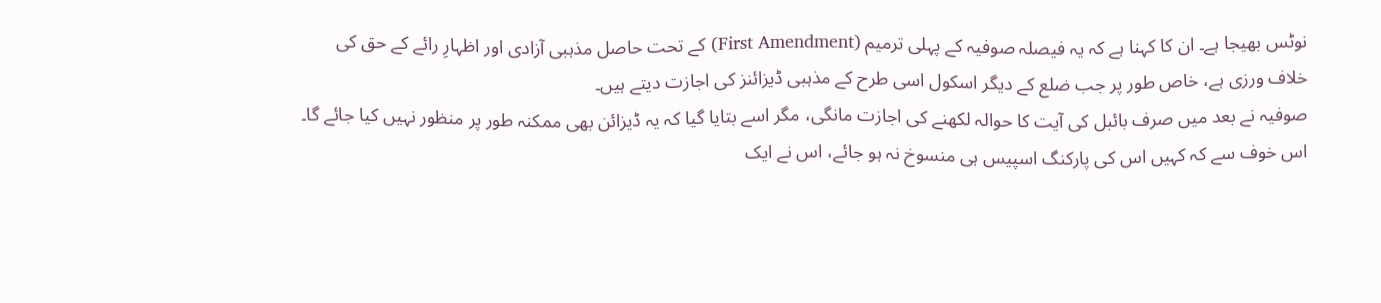نوٹس بھیجا ہے۔ ان کا کہنا ہے کہ یہ فیصلہ صوفیہ کے پہلی ترمیم (First Amendment) کے تحت حاصل مذہبی آزادی اور اظہارِ رائے کے حق کی خلاف ورزی ہے، خاص طور پر جب ضلع کے دیگر اسکول اسی طرح کے مذہبی ڈیزائنز کی اجازت دیتے ہیں۔
صوفیہ نے بعد میں صرف بائبل کی آیت کا حوالہ لکھنے کی اجازت مانگی، مگر اسے بتایا گیا کہ یہ ڈیزائن بھی ممکنہ طور پر منظور نہیں کیا جائے گا۔ اس خوف سے کہ کہیں اس کی پارکنگ اسپیس ہی منسوخ نہ ہو جائے، اس نے ایک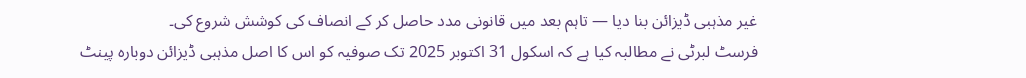غیر مذہبی ڈیزائن بنا دیا — تاہم بعد میں قانونی مدد حاصل کر کے انصاف کی کوشش شروع کی۔
فرسٹ لبرٹی نے مطالبہ کیا ہے کہ اسکول 31 اکتوبر 2025 تک صوفیہ کو اس کا اصل مذہبی ڈیزائن دوبارہ پینٹ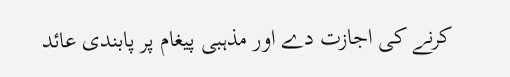کرنے کی اجازت دے اور مذہبی پیغام پر پابندی عائد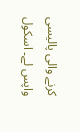کرنے والی پالیسی واپس لے۔ اسکول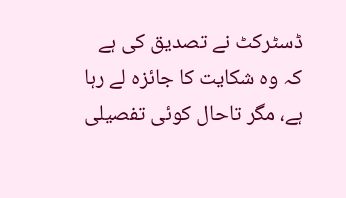ڈسٹرکٹ نے تصدیق کی ہے کہ وہ شکایت کا جائزہ لے رہا ہے، مگر تاحال کوئی تفصیلی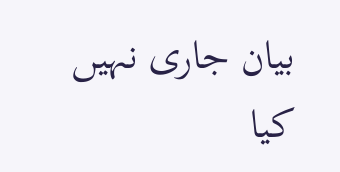بیان جاری نہیں کیا